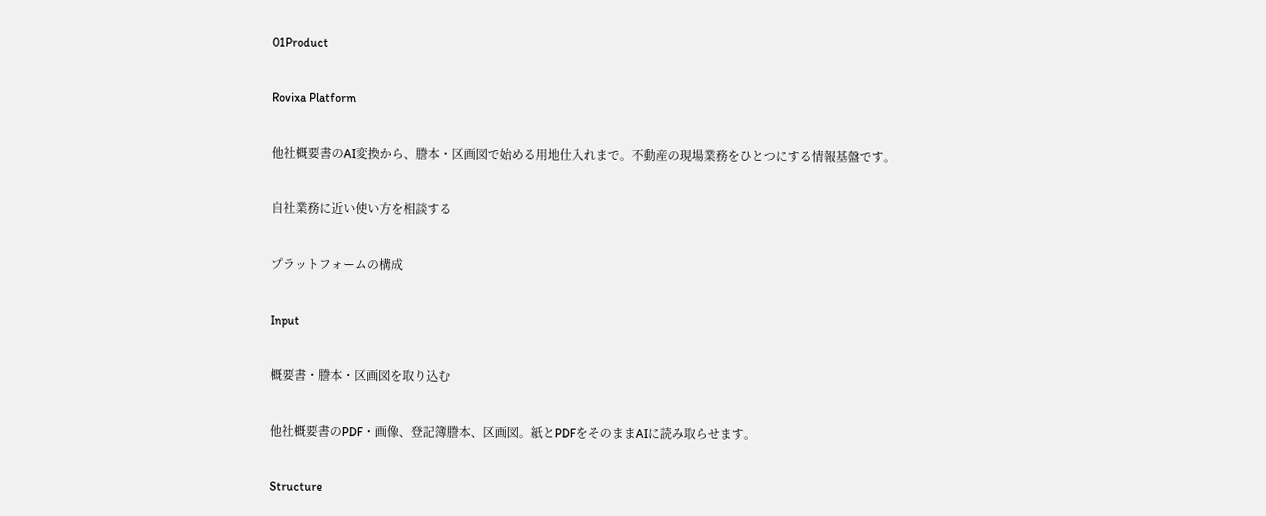01Product

Rovixa Platform

他社概要書のAI変換から、謄本・区画図で始める用地仕入れまで。不動産の現場業務をひとつにする情報基盤です。

自社業務に近い使い方を相談する

プラットフォームの構成

Input

概要書・謄本・区画図を取り込む

他社概要書のPDF・画像、登記簿謄本、区画図。紙とPDFをそのままAIに読み取らせます。

Structure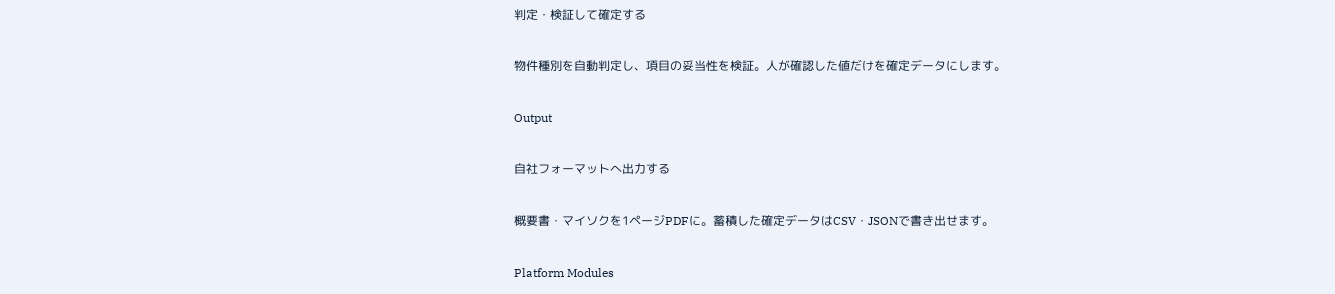判定・検証して確定する

物件種別を自動判定し、項目の妥当性を検証。人が確認した値だけを確定データにします。

Output

自社フォーマットへ出力する

概要書・マイソクを1ページPDFに。蓄積した確定データはCSV・JSONで書き出せます。

Platform Modules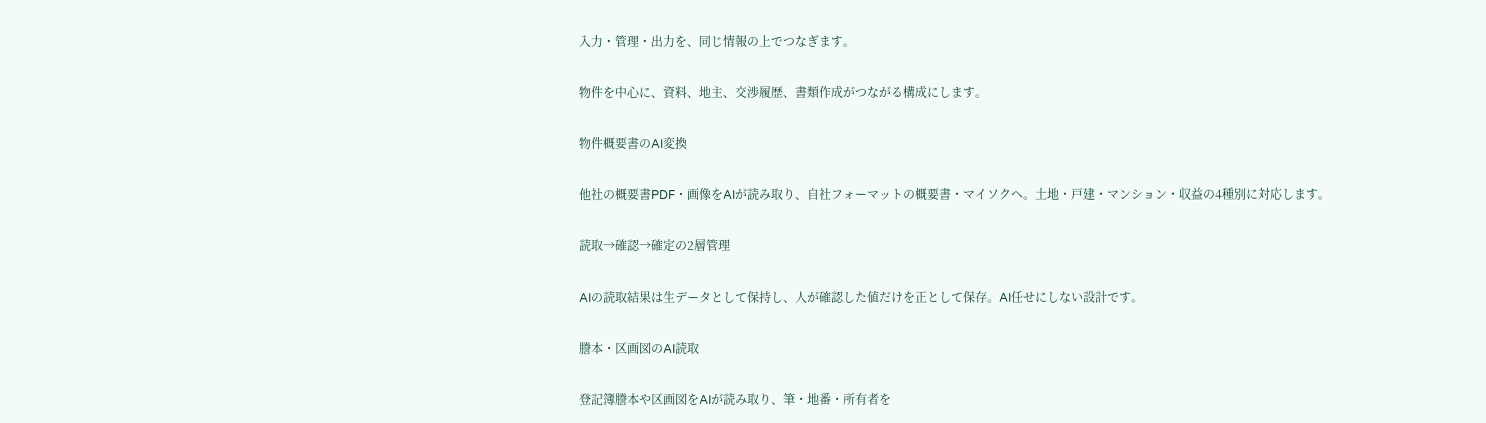入力・管理・出力を、同じ情報の上でつなぎます。

物件を中心に、資料、地主、交渉履歴、書類作成がつながる構成にします。

物件概要書のAI変換

他社の概要書PDF・画像をAIが読み取り、自社フォーマットの概要書・マイソクへ。土地・戸建・マンション・収益の4種別に対応します。

読取→確認→確定の2層管理

AIの読取結果は生データとして保持し、人が確認した値だけを正として保存。AI任せにしない設計です。

謄本・区画図のAI読取

登記簿謄本や区画図をAIが読み取り、筆・地番・所有者を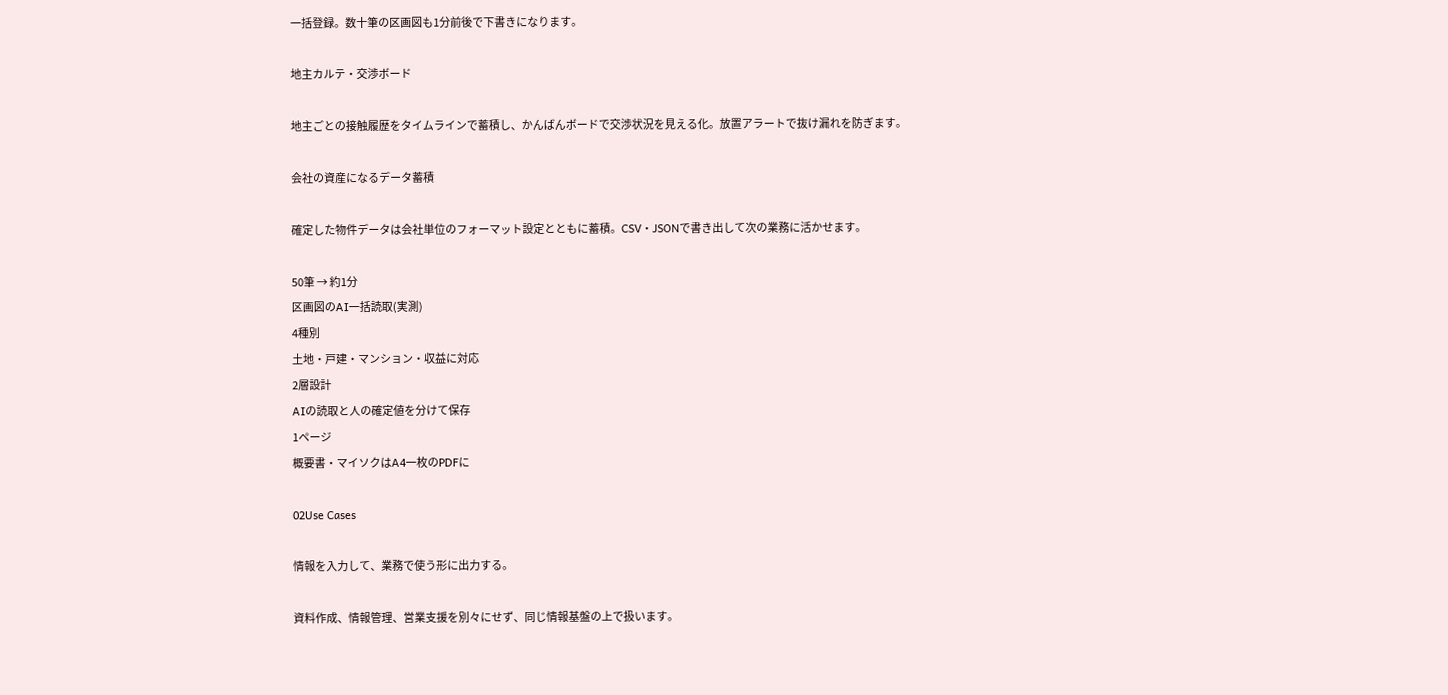一括登録。数十筆の区画図も1分前後で下書きになります。

地主カルテ・交渉ボード

地主ごとの接触履歴をタイムラインで蓄積し、かんばんボードで交渉状況を見える化。放置アラートで抜け漏れを防ぎます。

会社の資産になるデータ蓄積

確定した物件データは会社単位のフォーマット設定とともに蓄積。CSV・JSONで書き出して次の業務に活かせます。

50筆 → 約1分
区画図のAI一括読取(実測)
4種別
土地・戸建・マンション・収益に対応
2層設計
AIの読取と人の確定値を分けて保存
1ページ
概要書・マイソクはA4一枚のPDFに

02Use Cases

情報を入力して、業務で使う形に出力する。

資料作成、情報管理、営業支援を別々にせず、同じ情報基盤の上で扱います。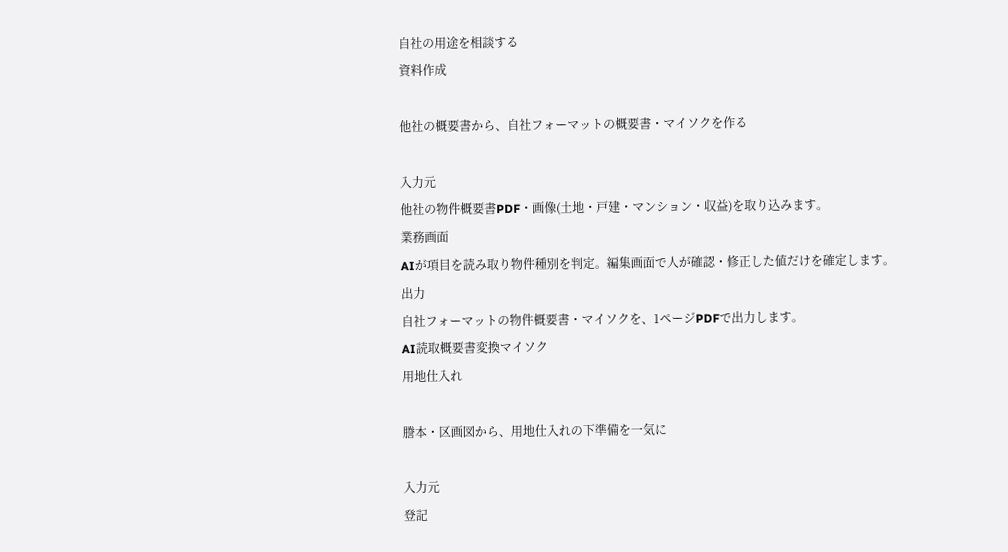自社の用途を相談する
資料作成

他社の概要書から、自社フォーマットの概要書・マイソクを作る

入力元
他社の物件概要書PDF・画像(土地・戸建・マンション・収益)を取り込みます。
業務画面
AIが項目を読み取り物件種別を判定。編集画面で人が確認・修正した値だけを確定します。
出力
自社フォーマットの物件概要書・マイソクを、1ページPDFで出力します。
AI読取概要書変換マイソク
用地仕入れ

謄本・区画図から、用地仕入れの下準備を一気に

入力元
登記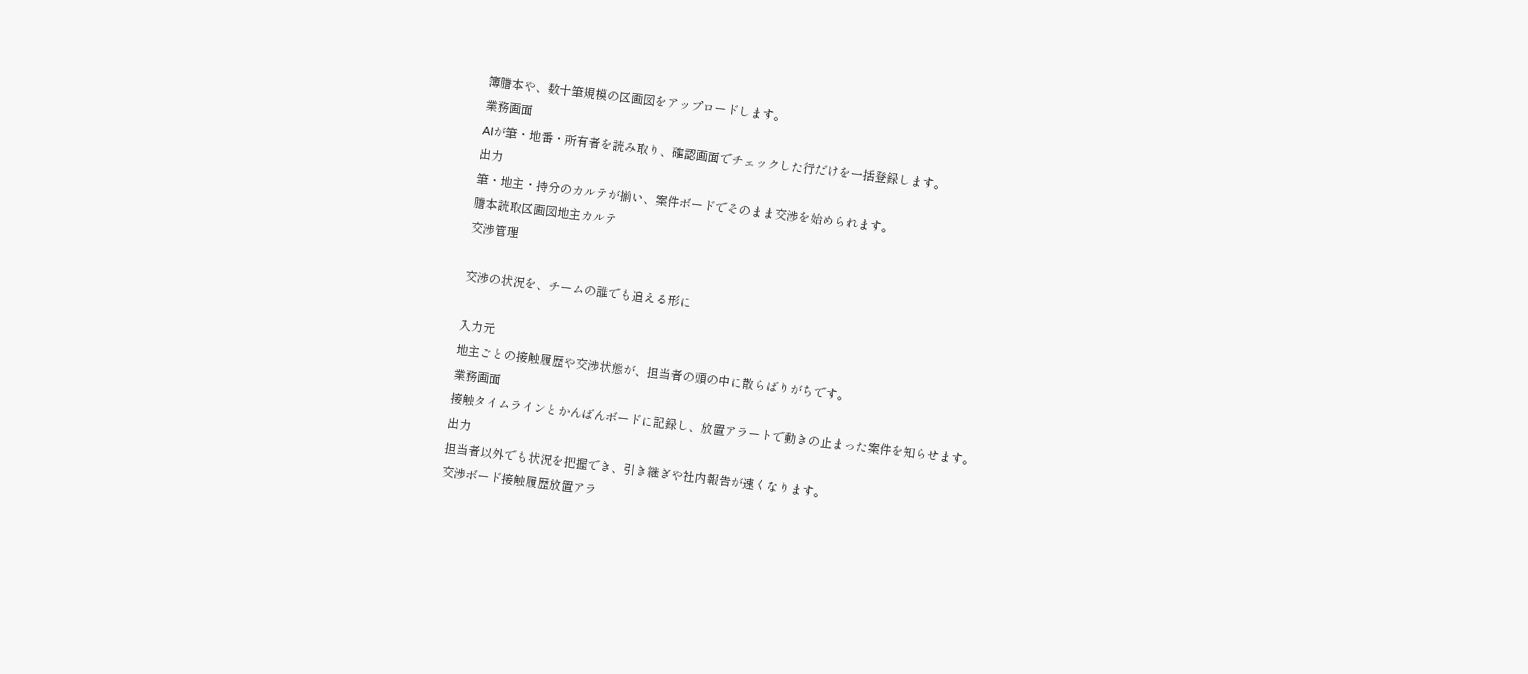簿謄本や、数十筆規模の区画図をアップロードします。
業務画面
AIが筆・地番・所有者を読み取り、確認画面でチェックした行だけを一括登録します。
出力
筆・地主・持分のカルテが揃い、案件ボードでそのまま交渉を始められます。
謄本読取区画図地主カルテ
交渉管理

交渉の状況を、チームの誰でも追える形に

入力元
地主ごとの接触履歴や交渉状態が、担当者の頭の中に散らばりがちです。
業務画面
接触タイムラインとかんばんボードに記録し、放置アラートで動きの止まった案件を知らせます。
出力
担当者以外でも状況を把握でき、引き継ぎや社内報告が速くなります。
交渉ボード接触履歴放置アラ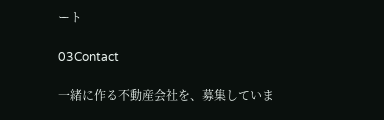ート

03Contact

一緒に作る不動産会社を、募集していま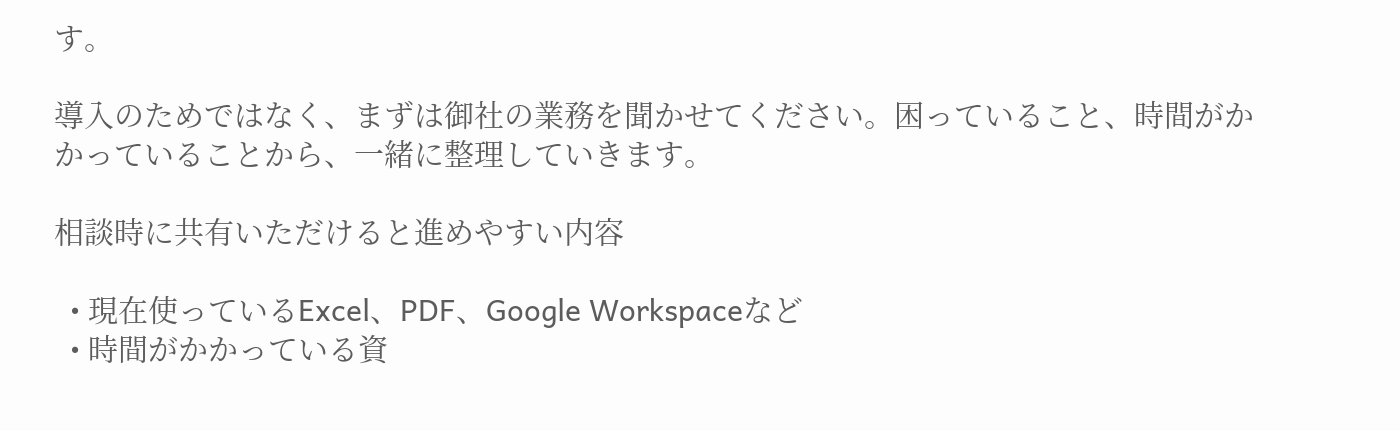す。

導入のためではなく、まずは御社の業務を聞かせてください。困っていること、時間がかかっていることから、一緒に整理していきます。

相談時に共有いただけると進めやすい内容

  • 現在使っているExcel、PDF、Google Workspaceなど
  • 時間がかかっている資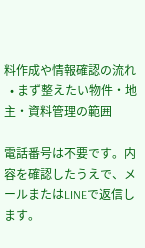料作成や情報確認の流れ
  • まず整えたい物件・地主・資料管理の範囲

電話番号は不要です。内容を確認したうえで、メールまたはLINEで返信します。